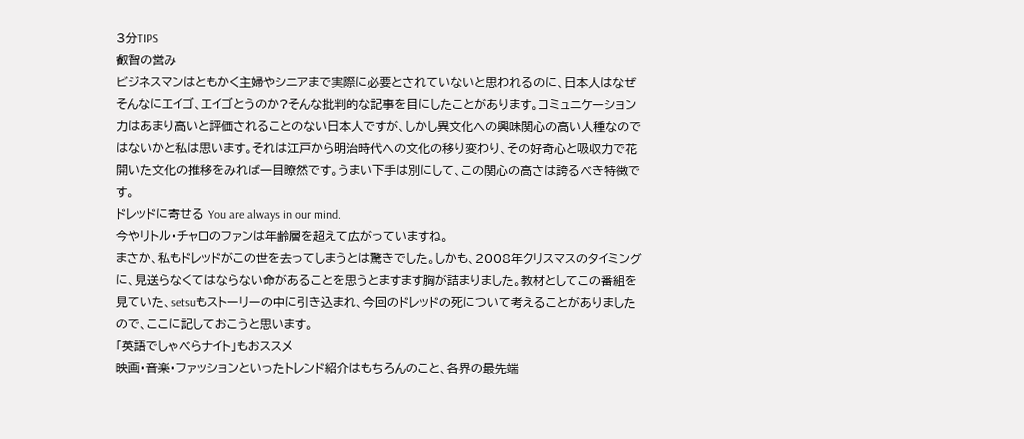3分TIPS
叡智の営み
ビジネスマンはともかく主婦やシニアまで実際に必要とされていないと思われるのに、日本人はなぜそんなにエイゴ、エイゴとうのか?そんな批判的な記事を目にしたことがあります。コミュニケーション力はあまり高いと評価されることのない日本人ですが、しかし異文化への興味関心の高い人種なのではないかと私は思います。それは江戸から明治時代への文化の移り変わり、その好奇心と吸収力で花開いた文化の推移をみれば一目瞭然です。うまい下手は別にして、この関心の高さは誇るべき特徴です。
ドレッドに寄せる You are always in our mind.
今やリトル・チャロのファンは年齢層を超えて広がっていますね。
まさか、私もドレッドがこの世を去ってしまうとは驚きでした。しかも、2008年クリスマスのタイミングに、見送らなくてはならない命があることを思うとますます胸が詰まりました。教材としてこの番組を見ていた、setsuもストーリーの中に引き込まれ、今回のドレッドの死について考えることがありましたので、ここに記しておこうと思います。
「英語でしゃべらナイト」もおススメ
映画・音楽・ファッションといったトレンド紹介はもちろんのこと、各界の最先端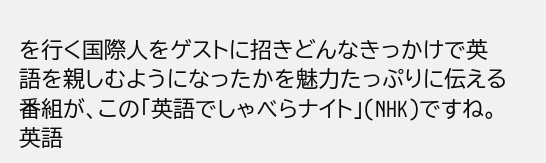を行く国際人をゲストに招きどんなきっかけで英語を親しむようになったかを魅力たっぷりに伝える番組が、この「英語でしゃべらナイト」(NHK)ですね。英語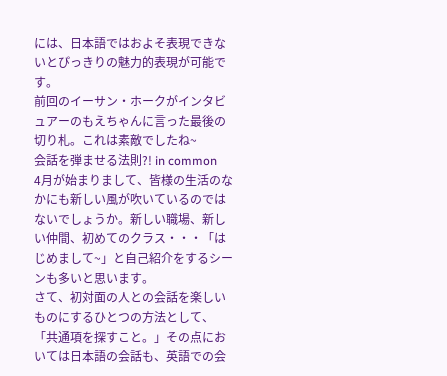には、日本語ではおよそ表現できないとぴっきりの魅力的表現が可能です。
前回のイーサン・ホークがインタビュアーのもえちゃんに言った最後の切り札。これは素敵でしたね~
会話を弾ませる法則?! in common
4月が始まりまして、皆様の生活のなかにも新しい風が吹いているのではないでしょうか。新しい職場、新しい仲間、初めてのクラス・・・「はじめまして~」と自己紹介をするシーンも多いと思います。
さて、初対面の人との会話を楽しいものにするひとつの方法として、「共通項を探すこと。」その点においては日本語の会話も、英語での会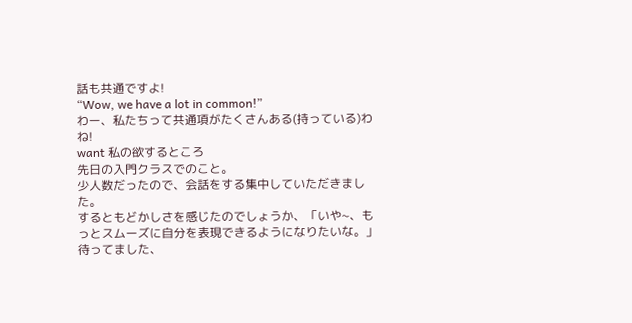話も共通ですよ!
“Wow, we have a lot in common!”
わー、私たちって共通項がたくさんある(持っている)わね!
want 私の欲するところ
先日の入門クラスでのこと。
少人数だったので、会話をする集中していただきました。
するともどかしさを感じたのでしょうか、「いや~、もっとスムーズに自分を表現できるようになりたいな。」
待ってました、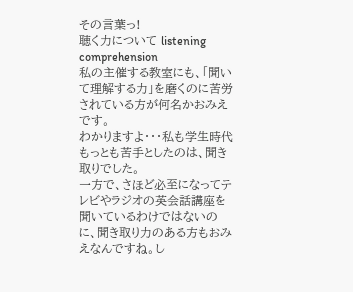その言葉っ!
聴く力について listening comprehension
私の主催する教室にも、「聞いて理解する力」を磨くのに苦労されている方が何名かおみえです。
わかりますよ・・・私も学生時代もっとも苦手としたのは、聞き取りでした。
一方で、さほど必至になってテレビやラジオの英会話講座を聞いているわけではないのに、聞き取り力のある方もおみえなんですね。し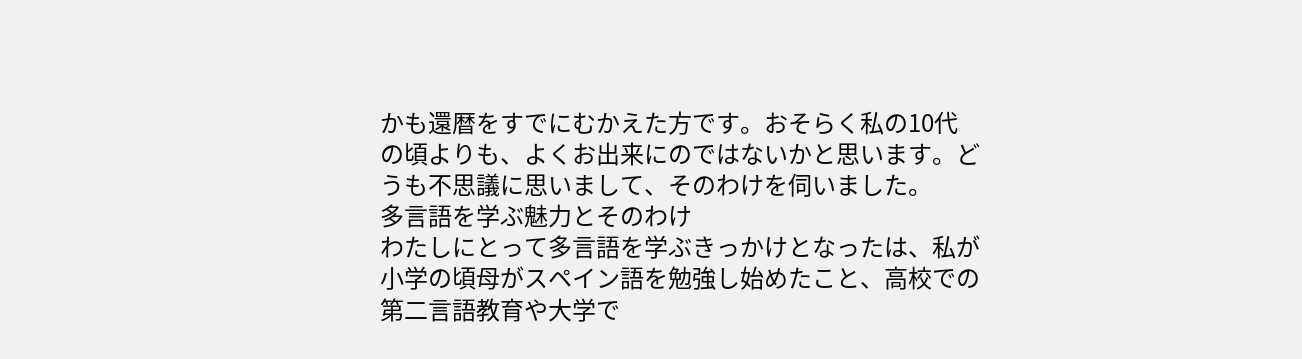かも還暦をすでにむかえた方です。おそらく私の10代の頃よりも、よくお出来にのではないかと思います。どうも不思議に思いまして、そのわけを伺いました。
多言語を学ぶ魅力とそのわけ
わたしにとって多言語を学ぶきっかけとなったは、私が小学の頃母がスペイン語を勉強し始めたこと、高校での第二言語教育や大学で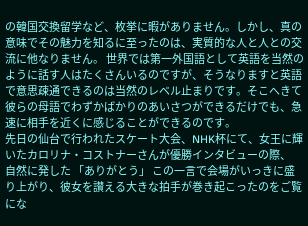の韓国交換留学など、枚挙に暇がありません。しかし、真の意味でその魅力を知るに至ったのは、実質的な人と人との交流に他なりません。 世界では第一外国語として英語を当然のように話す人はたくさんいるのですが、そうなりますと英語で意思疎通できるのは当然のレベル止まりです。そこへきて彼らの母語でわずかばかりのあいさつができるだけでも、急速に相手を近くに感じることができるのです。
先日の仙台で行われたスケート大会、NHK杯にて、女王に輝いたカロリナ・コストナーさんが優勝インタビューの際、
自然に発した 「ありがとう」 この一言で会場がいっきに盛り上がり、彼女を讃える大きな拍手が巻き起こったのをご覧にな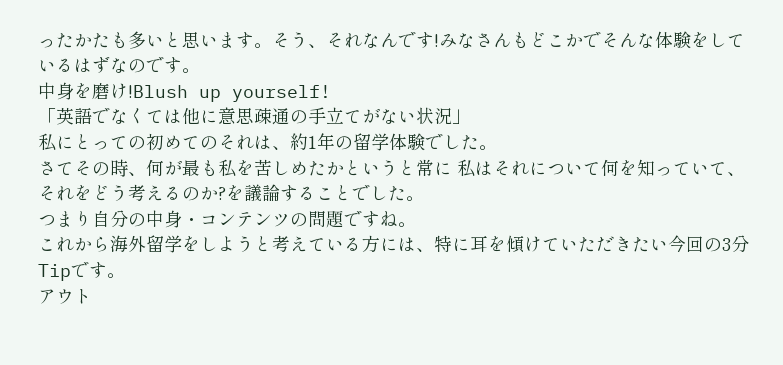ったかたも多いと思います。そう、それなんです!みなさんもどこかでそんな体験をしているはずなのです。
中身を磨け!Blush up yourself!
「英語でなくては他に意思疎通の手立てがない状況」
私にとっての初めてのそれは、約1年の留学体験でした。
さてその時、何が最も私を苦しめたかというと常に 私はそれについて何を知っていて、それをどう考えるのか?を議論することでした。
つまり自分の中身・コンテンツの問題ですね。
これから海外留学をしようと考えている方には、特に耳を傾けていただきたい今回の3分Tipです。
アウト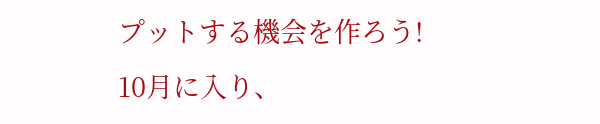プットする機会を作ろう!
10月に入り、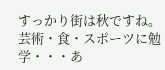すっかり街は秋ですね。
芸術・食・スポーツに勉学・・・あ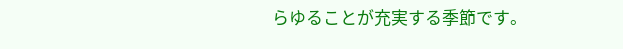らゆることが充実する季節です。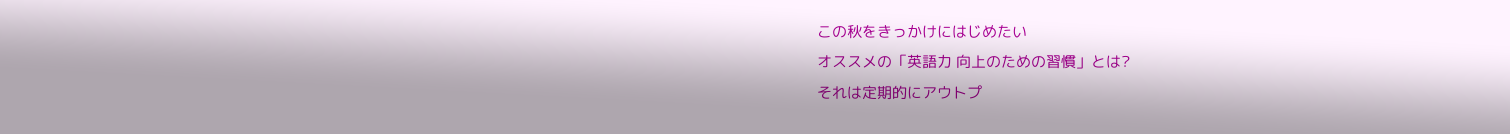この秋をきっかけにはじめたい
オススメの「英語力 向上のための習慣」とは?
それは定期的にアウトプ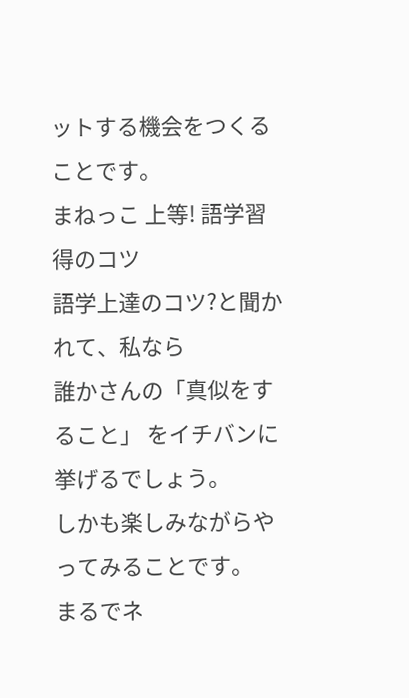ットする機会をつくることです。
まねっこ 上等! 語学習得のコツ
語学上達のコツ?と聞かれて、私なら
誰かさんの「真似をすること」 をイチバンに挙げるでしょう。
しかも楽しみながらやってみることです。
まるでネ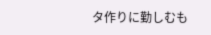タ作りに勤しむも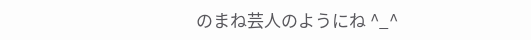のまね芸人のようにね ^_^